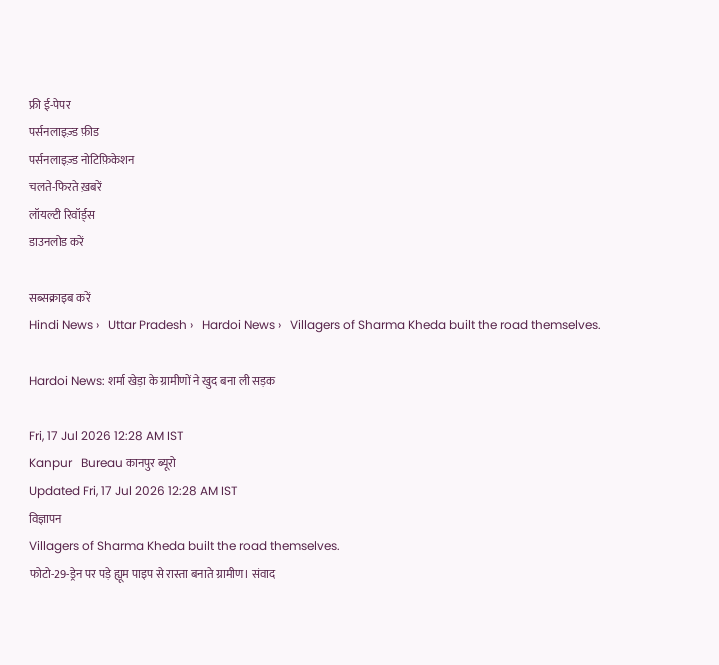फ्री ई-पेपर
पर्सनलाइज़्ड फ़ीड
पर्सनलाइज़्ड नोटिफ़िकेशन
चलते-फिरते ख़बरें
लॉयल्टी रिवॉर्ड्स
डाउनलोड करें

सब्सक्राइब करें
Hindi News ›   Uttar Pradesh ›   Hardoi News ›   Villagers of Sharma Kheda built the road themselves.

Hardoi News: शर्मा खेड़ा के ग्रामीणों ने खुद बना ली सड़क

Fri, 17 Jul 2026 12:28 AM IST
Kanpur   Bureau कानपुर ब्यूरो
Updated Fri, 17 Jul 2026 12:28 AM IST
विज्ञापन
Villagers of Sharma Kheda built the road themselves.
फोटो-29-ड्रेन पर पड़े ह्यूम पाइप से रास्ता बनाते ग्रामीण। संवाद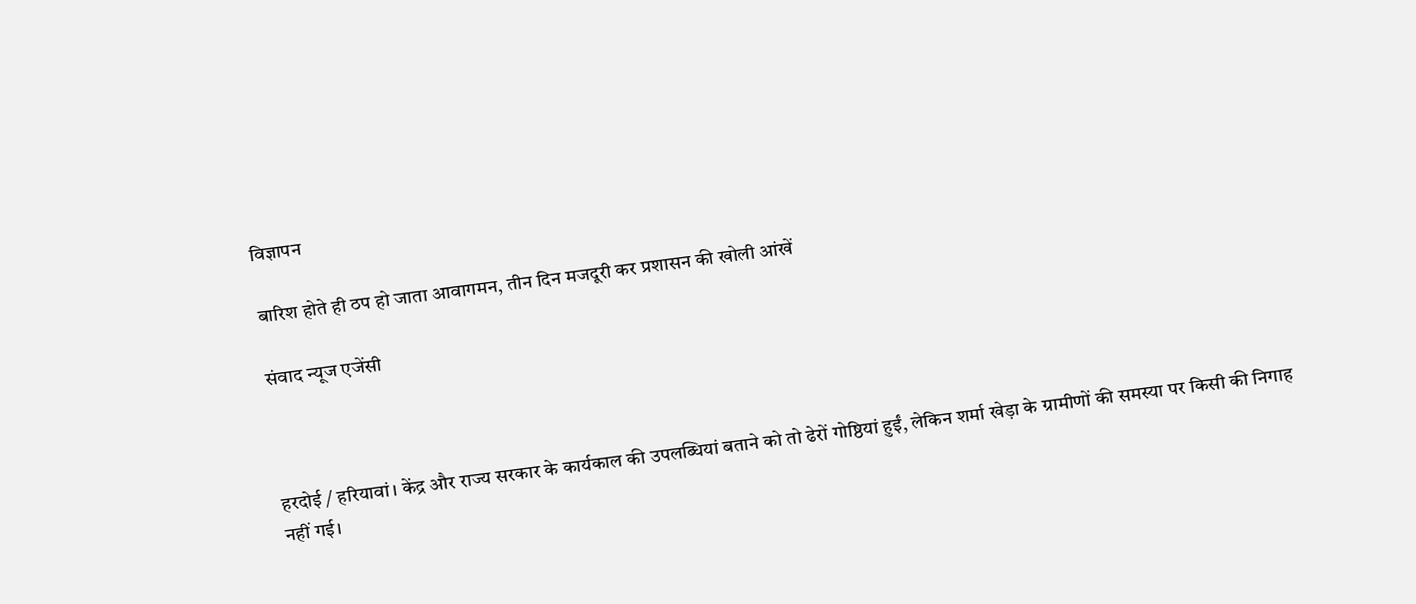विज्ञापन

बारिश होते ही ठप हो जाता आवागमन, तीन दिन मजदूरी कर प्रशासन की खोली आंखें

संवाद न्यूज एजेंसी



हरदोई / हरियावां। केंद्र और राज्य सरकार के कार्यकाल की उपलब्धियां बताने को तो ढेरों गोष्ठियां हुईं, लेकिन शर्मा खेड़ा के ग्रामीणों की समस्या पर किसी की निगाह नहीं गई।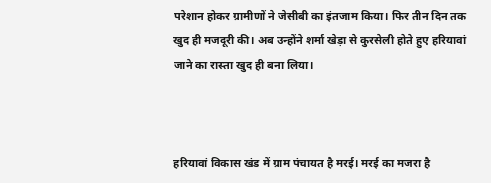परेशान होकर ग्रामीणों ने जेसीबी का इंतजाम किया। फिर तीन दिन तक खुद ही मजदूरी की। अब उन्होंने शर्मा खेड़ा से कुरसेली होते हुए हरियावां जाने का रास्ता खुद ही बना लिया।



हरियावां विकास खंड में ग्राम पंचायत है मरई। मरई का मजरा है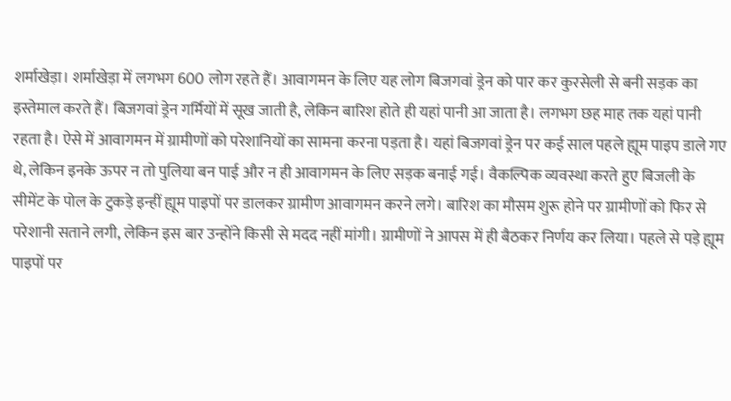शर्माखेड़ा। शर्माखेड़ा में लगभग 600 लोग रहते हैं। आवागमन के लिए यह लोग बिजगवां ड्रेन को पार कर कुरसेली से बनी सड़क का इस्तेमाल करते हैं। बिजगवां ड्रेन गर्मियों में सूख जाती है, लेकिन बारिश होते ही यहां पानी आ जाता है। लगभग छह माह तक यहां पानी रहता है। ऐसे में आवागमन में ग्रामीणों को परेशानियों का सामना करना पड़ता है। यहां बिजगवां ड्रेन पर कई साल पहले ह्यूम पाइप डाले गए थे, लेकिन इनके ऊपर न तो पुलिया बन पाई और न ही आवागमन के लिए सड़क बनाई गई। वैकल्पिक व्यवस्था करते हुए बिजली के सीमेंट के पोल के टुकड़े इन्हीं ह्यूम पाइपों पर डालकर ग्रामीण आवागमन करने लगे। बारिश का मौसम शुरू होने पर ग्रामीणों को फिर से परेशानी सताने लगी, लेकिन इस बार उन्होंने किसी से मदद नहीं मांगी। ग्रामीणों ने आपस में ही बैठकर निर्णय कर लिया। पहले से पड़े ह्यूम पाइपों पर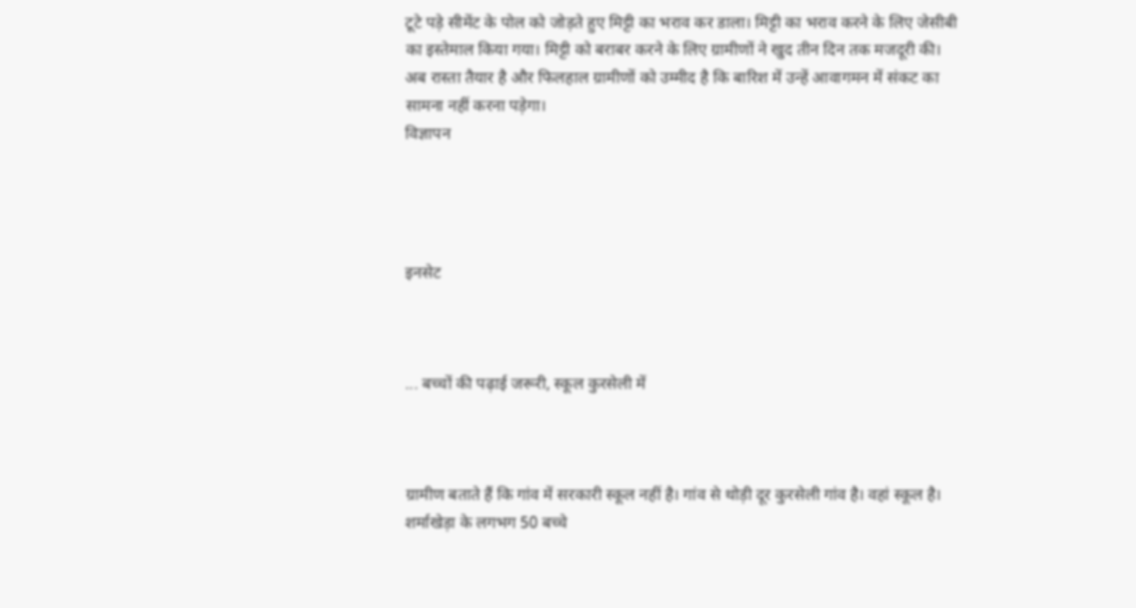टूटे पड़े सीमेंट के पोल को जोड़ते हुए मिट्टी का भराव कर डाला। मिट्टी का भराव करने के लिए जेसीबी का इस्तेमाल किया गया। मिट्टी को बराबर करने के लिए ग्रामीणों ने खुद तीन दिन तक मजदूरी की। अब रास्ता तैयार है और फिलहाल ग्रामीणों को उम्मीद है कि बारिश में उन्हें आवागमन में संकट का सामना नहीं करना पड़ेगा।
विज्ञापन




इनसेट



... बच्चों की पढ़ाई जरूरी, स्कूल कुरसेली में



ग्रामीण बताते हैं कि गांव में सरकारी स्कूल नहीं है। गांव से थोड़ी दूर कुरसेली गांव है। वहां स्कूल है। शर्माखेड़ा के लगभग 50 बच्चे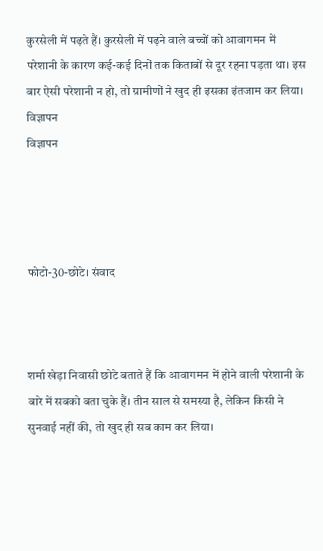कुरसेली में पढ़ते हैं। कुरसेली में पढ़ने वाले बच्चों को आवागमन में परेशानी के कारण कई-कई दिनों तक किताबों से दूर रहना पड़ता था। इस बार ऐसी परेशानी न हो, तो ग्रामीणों ने खुद ही इसका इंतजाम कर लिया।
विज्ञापन
विज्ञापन




फोटो-30-छोटे। संवाद



शर्मा खेड़ा निवासी छोटे बताते हैं कि आवागमन में होने वाली परेशानी के बारे में सबको बता चुके हैं। तीन साल से समस्या है, लेकिन किसी ने सुनवाई नहीं की, तो खुद ही सब काम कर लिया।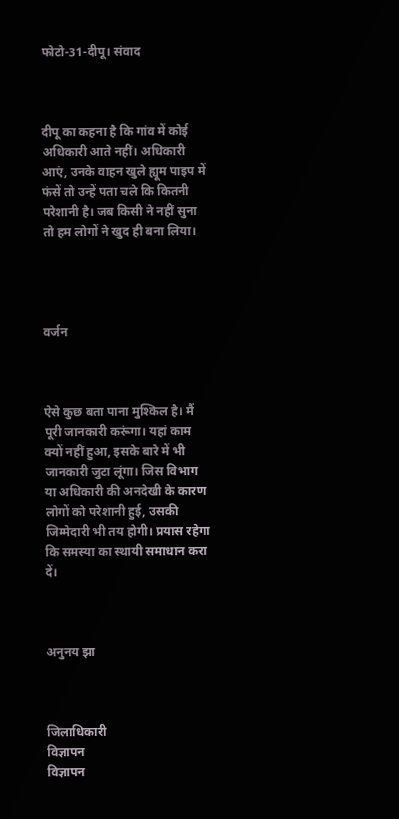फोटो-31-दीपू। संवाद



दीपू का कहना है कि गांव में कोई अधिकारी आते नहीं। अधिकारी आएं, उनके वाहन खुले ह्यूम पाइप में फंसें तो उन्हें पता चले कि कितनी परेशानी है। जब किसी ने नहीं सुना तो हम लोगों ने खुद ही बना लिया।




वर्जन



ऐसे कुछ बता पाना मुश्किल है। मैं पूरी जानकारी करूंगा। यहां काम क्यों नहीं हुआ, इसके बारे में भी जानकारी जुटा लूंगा। जिस विभाग या अधिकारी की अनदेखी के कारण लोगों को परेशानी हुई, उसकी जिम्मेदारी भी तय होगी। प्रयास रहेगा कि समस्या का स्थायी समाधान करा दें।



अनुनय झा



जिलाधिकारी
विज्ञापन
विज्ञापन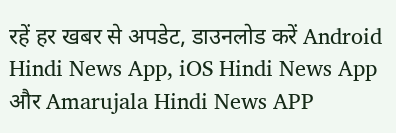रहें हर खबर से अपडेट, डाउनलोड करें Android Hindi News App, iOS Hindi News App और Amarujala Hindi News APP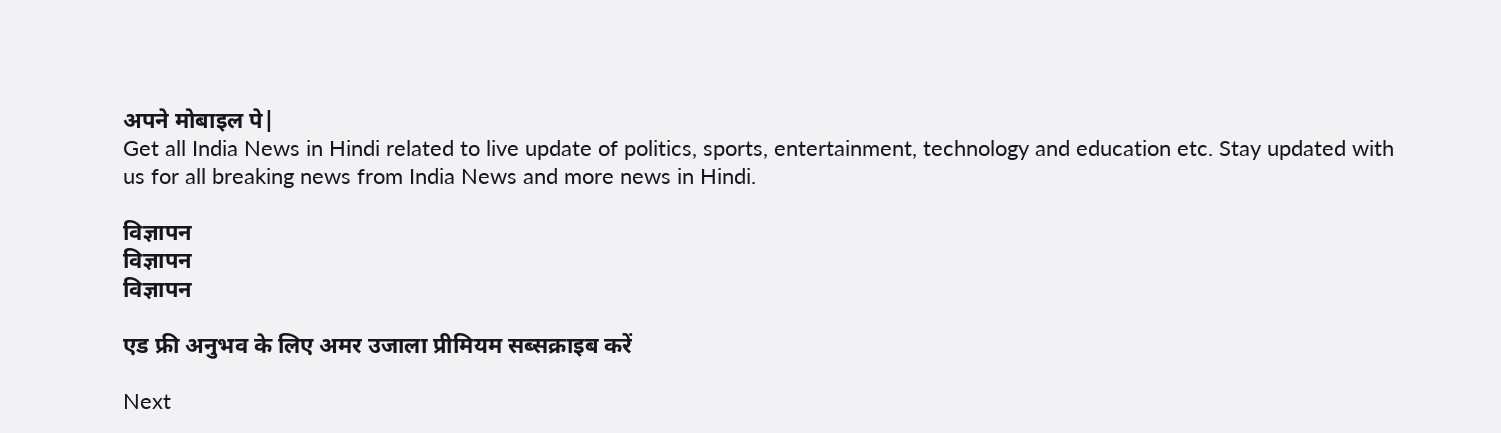अपने मोबाइल पे|
Get all India News in Hindi related to live update of politics, sports, entertainment, technology and education etc. Stay updated with us for all breaking news from India News and more news in Hindi.

विज्ञापन
विज्ञापन
विज्ञापन

एड फ्री अनुभव के लिए अमर उजाला प्रीमियम सब्सक्राइब करें

Next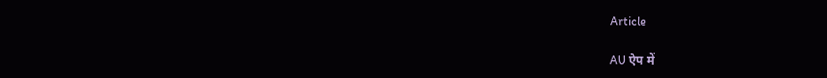Article

AU ऐप में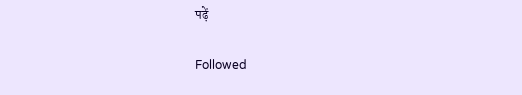पढ़ें

Followed